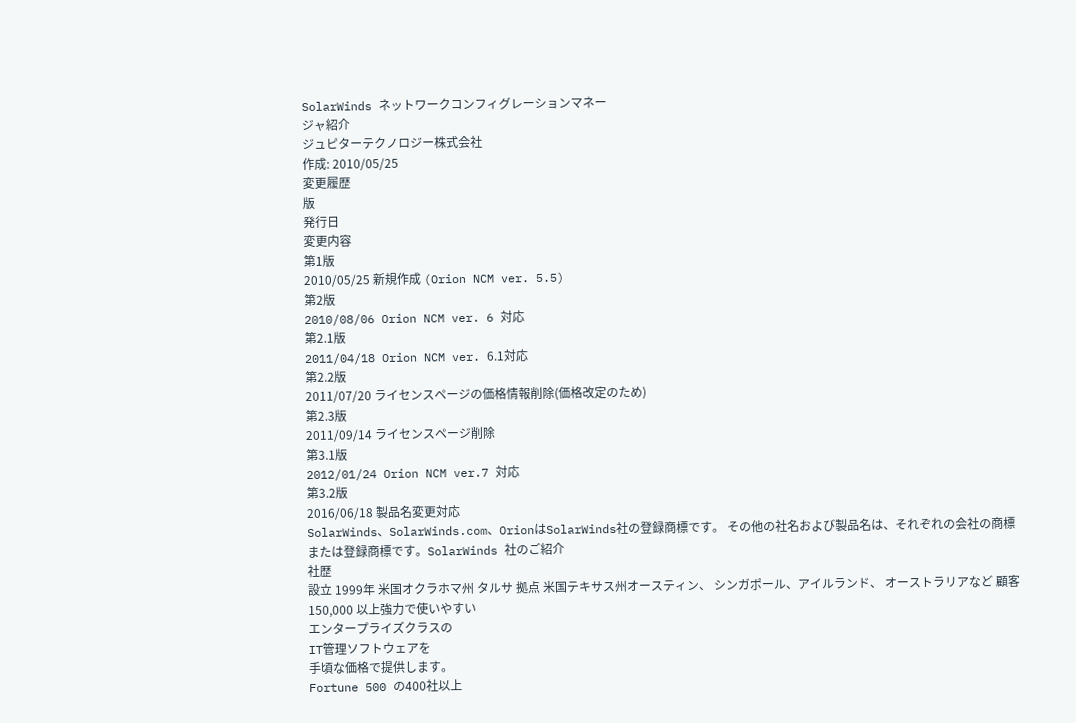SolarWinds ネットワークコンフィグレーションマネー
ジャ紹介
ジュピターテクノロジー株式会社
作成: 2010/05/25
変更履歴
版
発行日
変更内容
第1版
2010/05/25 新規作成 (Orion NCM ver. 5.5)
第2版
2010/08/06 Orion NCM ver. 6 対応
第2.1版
2011/04/18 Orion NCM ver. 6.1対応
第2.2版
2011/07/20 ライセンスページの価格情報削除(価格改定のため)
第2.3版
2011/09/14 ライセンスページ削除
第3.1版
2012/01/24 Orion NCM ver.7 対応
第3.2版
2016/06/18 製品名変更対応
SolarWinds、SolarWinds.com、OrionはSolarWinds社の登録商標です。 その他の社名および製品名は、それぞれの会社の商標または登録商標です。SolarWinds 社のご紹介
社歴
設立 1999年 米国オクラホマ州 タルサ 拠点 米国テキサス州オースティン、 シンガポール、アイルランド、 オーストラリアなど 顧客 150,000 以上強力で使いやすい
エンタープライズクラスの
IT管理ソフトウェアを
手頃な価格で提供します。
Fortune 500 の400社以上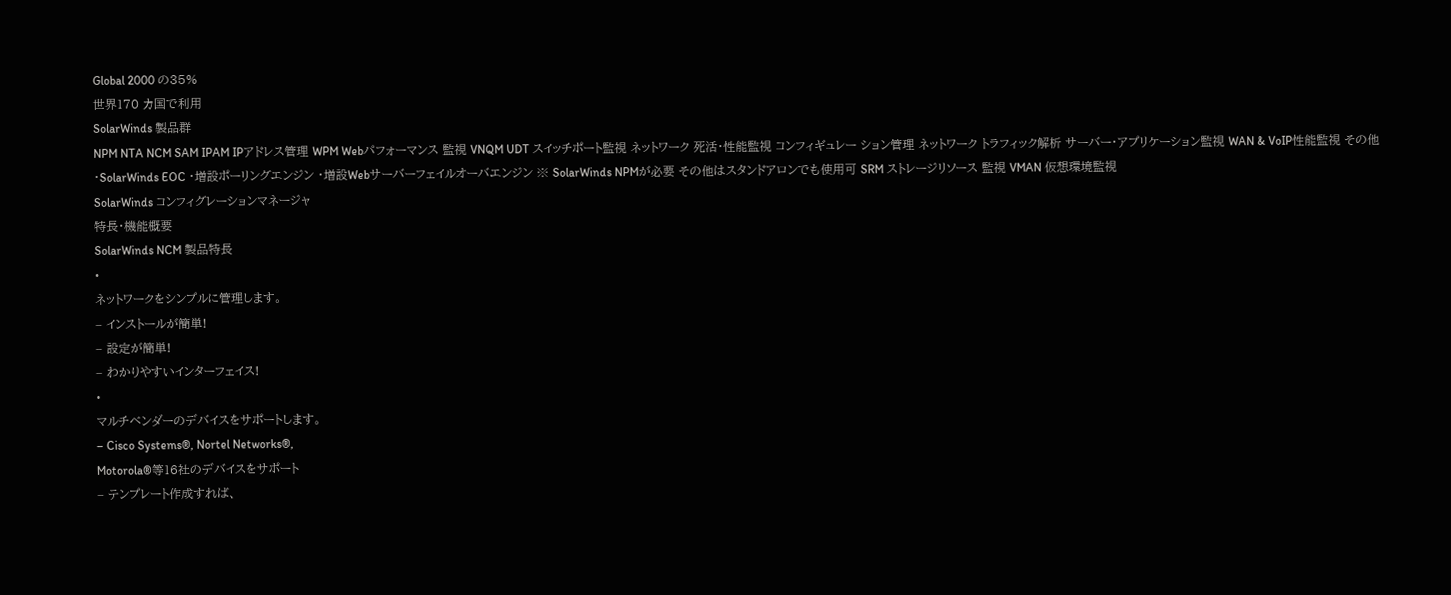Global 2000 の35%
世界170 カ国で利用
SolarWinds 製品群
NPM NTA NCM SAM IPAM IPアドレス管理 WPM Webパフォーマンス 監視 VNQM UDT スイッチポート監視 ネットワーク 死活・性能監視 コンフィギュレー ション管理 ネットワーク トラフィック解析 サーバー・アプリケーション監視 WAN & VoIP性能監視 その他 ・SolarWinds EOC ・増設ポーリングエンジン ・増設Webサーバーフェイルオーバエンジン ※ SolarWinds NPMが必要 その他はスタンドアロンでも使用可 SRM ストレージリソース 監視 VMAN 仮想環境監視
SolarWinds コンフィグレーションマネージャ
特長・機能概要
SolarWinds NCM 製品特長
•
ネットワークをシンプルに管理します。
– インストールが簡単!
– 設定が簡単!
– わかりやすいインターフェイス!
•
マルチベンダーのデバイスをサポートします。
– Cisco Systems®, Nortel Networks®,
Motorola®等16社のデバイスをサポート
– テンプレート作成すれば、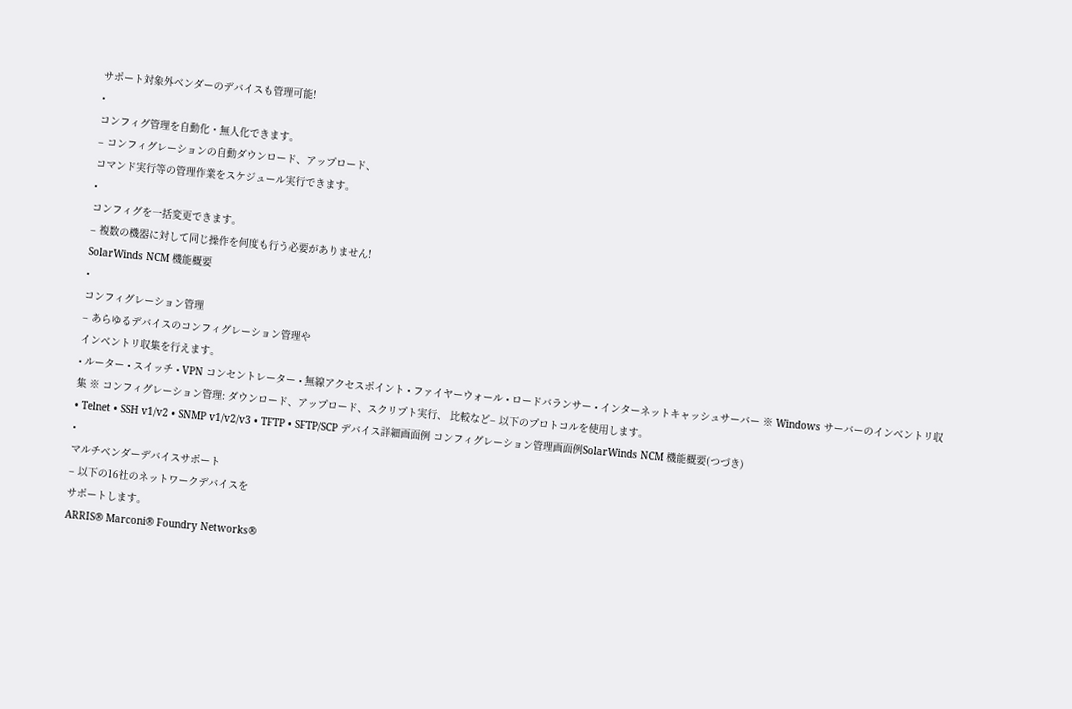サポート対象外ベンダーのデバイスも管理可能!
•
コンフィグ管理を自動化・無人化できます。
– コンフィグレーションの自動ダウンロード、アップロード、
コマンド実行等の管理作業をスケジュール実行できます。
•
コンフィグを一括変更できます。
– 複数の機器に対して同じ操作を何度も行う必要がありません!
SolarWinds NCM 機能概要
•
コンフィグレーション管理
– あらゆるデバイスのコンフィグレーション管理や
インベントリ収集を行えます。
• ルーター • スイッチ • VPN コンセントレーター • 無線アクセスポイント • ファイヤーウォール • ロードバランサー • インターネットキャッシュサーバー ※ Windows サーバーのインベントリ収集 ※ コンフィグレーション管理: ダウンロード、アップロード、スクリプト実行、 比較など– 以下のプロトコルを使用します。
• Telnet • SSH v1/v2 • SNMP v1/v2/v3 • TFTP • SFTP/SCP デバイス詳細画面例 コンフィグレーション管理画面例SolarWinds NCM 機能概要(つづき)
•
マルチベンダーデバイスサポート
– 以下の16社のネットワークデバイスを
サポートします。
ARRIS® Marconi® Foundry Networks®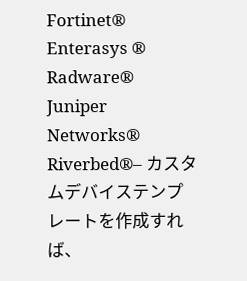Fortinet® Enterasys ® Radware® Juniper Networks® Riverbed®– カスタムデバイステンプレートを作成すれば、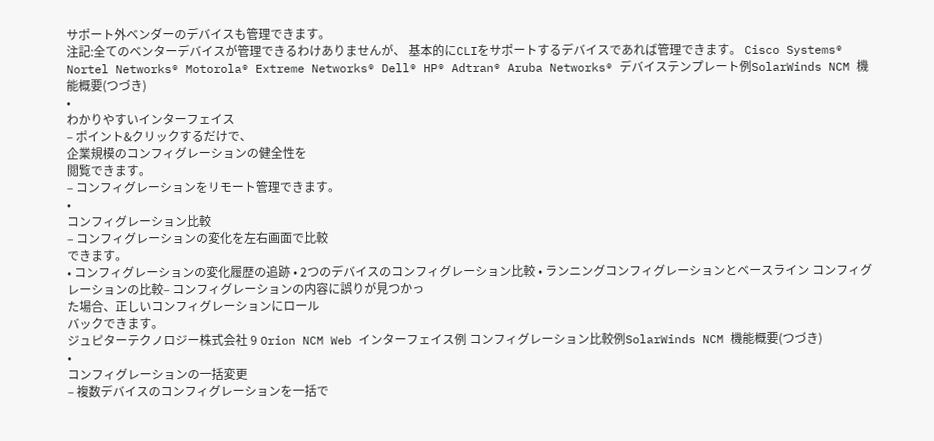サポート外ベンダーのデバイスも管理できます。
注記:全てのベンターデバイスが管理できるわけありませんが、 基本的にCLIをサポートするデバイスであれば管理できます。 Cisco Systems® Nortel Networks® Motorola® Extreme Networks® Dell® HP® Adtran® Aruba Networks® デバイステンプレート例SolarWinds NCM 機能概要(つづき)
•
わかりやすいインターフェイス
– ポイント&クリックするだけで、
企業規模のコンフィグレーションの健全性を
閲覧できます。
– コンフィグレーションをリモート管理できます。
•
コンフィグレーション比較
– コンフィグレーションの変化を左右画面で比較
できます。
• コンフィグレーションの変化履歴の追跡 • 2つのデバイスのコンフィグレーション比較 • ランニングコンフィグレーションとベースライン コンフィグレーションの比較– コンフィグレーションの内容に誤りが見つかっ
た場合、正しいコンフィグレーションにロール
バックできます。
ジュピターテクノロジー株式会社 9 Orion NCM Web インターフェイス例 コンフィグレーション比較例SolarWinds NCM 機能概要(つづき)
•
コンフィグレーションの一括変更
– 複数デバイスのコンフィグレーションを一括で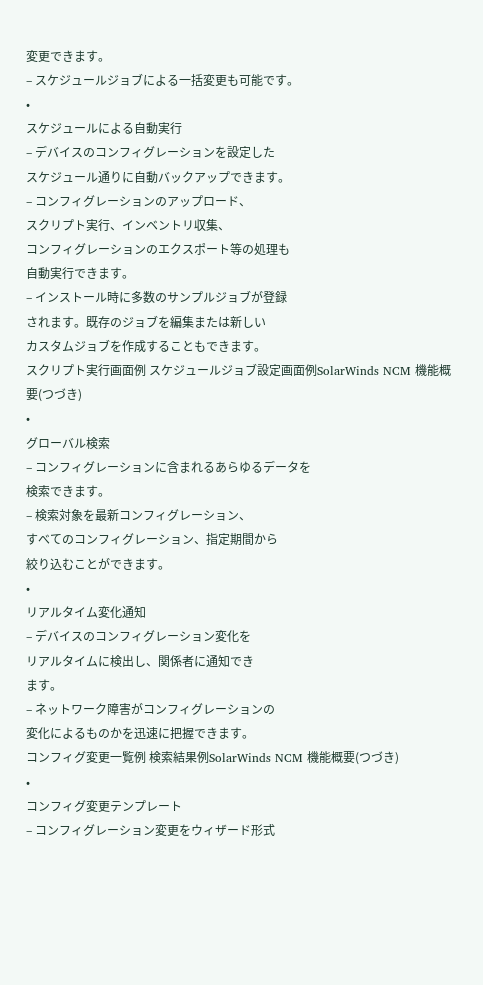変更できます。
– スケジュールジョブによる一括変更も可能です。
•
スケジュールによる自動実行
– デバイスのコンフィグレーションを設定した
スケジュール通りに自動バックアップできます。
– コンフィグレーションのアップロード、
スクリプト実行、インベントリ収集、
コンフィグレーションのエクスポート等の処理も
自動実行できます。
– インストール時に多数のサンプルジョブが登録
されます。既存のジョブを編集または新しい
カスタムジョブを作成することもできます。
スクリプト実行画面例 スケジュールジョブ設定画面例SolarWinds NCM 機能概要(つづき)
•
グローバル検索
– コンフィグレーションに含まれるあらゆるデータを
検索できます。
– 検索対象を最新コンフィグレーション、
すべてのコンフィグレーション、指定期間から
絞り込むことができます。
•
リアルタイム変化通知
– デバイスのコンフィグレーション変化を
リアルタイムに検出し、関係者に通知でき
ます。
– ネットワーク障害がコンフィグレーションの
変化によるものかを迅速に把握できます。
コンフィグ変更一覧例 検索結果例SolarWinds NCM 機能概要(つづき)
•
コンフィグ変更テンプレート
– コンフィグレーション変更をウィザード形式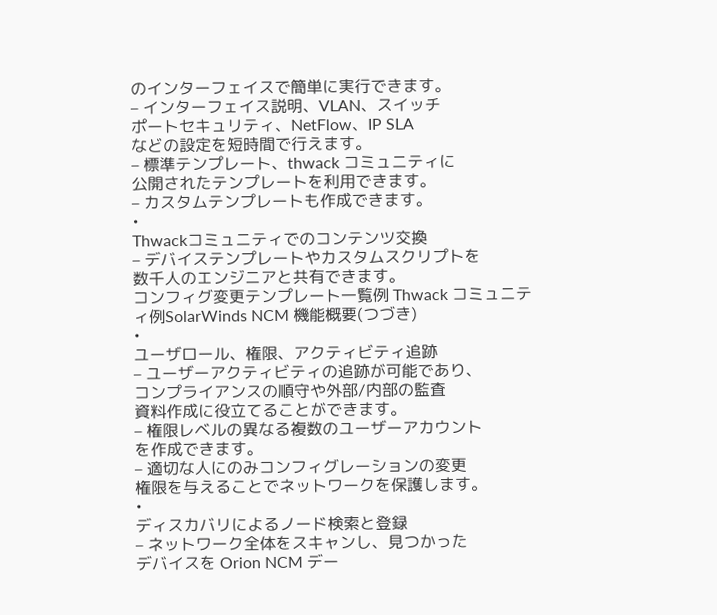のインターフェイスで簡単に実行できます。
– インターフェイス説明、VLAN、スイッチ
ポートセキュリティ、NetFlow、IP SLA
などの設定を短時間で行えます。
– 標準テンプレート、thwack コミュニティに
公開されたテンプレートを利用できます。
– カスタムテンプレートも作成できます。
•
Thwackコミュニティでのコンテンツ交換
– デバイステンプレートやカスタムスクリプトを
数千人のエンジニアと共有できます。
コンフィグ変更テンプレート一覧例 Thwack コミュニティ例SolarWinds NCM 機能概要(つづき)
•
ユーザロール、権限、アクティビティ追跡
– ユーザーアクティビティの追跡が可能であり、
コンプライアンスの順守や外部/内部の監査
資料作成に役立てることができます。
– 権限レベルの異なる複数のユーザーアカウント
を作成できます。
– 適切な人にのみコンフィグレーションの変更
権限を与えることでネットワークを保護します。
•
ディスカバリによるノード検索と登録
– ネットワーク全体をスキャンし、見つかった
デバイスを Orion NCM デー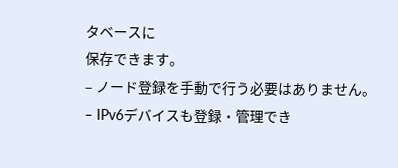タベースに
保存できます。
– ノード登録を手動で行う必要はありません。
– IPv6デバイスも登録・管理でき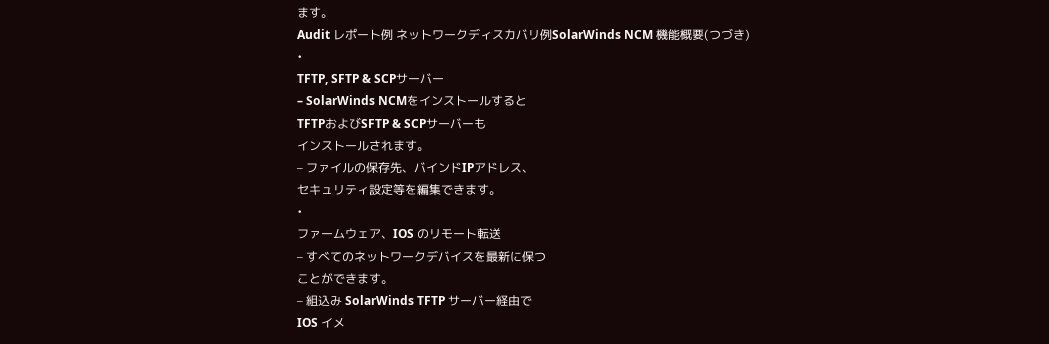ます。
Audit レポート例 ネットワークディスカバリ例SolarWinds NCM 機能概要(つづき)
•
TFTP, SFTP & SCPサーバー
– SolarWinds NCMをインストールすると
TFTPおよびSFTP & SCPサーバーも
インストールされます。
– ファイルの保存先、バインドIPアドレス、
セキュリティ設定等を編集できます。
•
ファームウェア、IOS のリモート転送
– すべてのネットワークデバイスを最新に保つ
ことができます。
– 組込み SolarWinds TFTP サーバー経由で
IOS イメ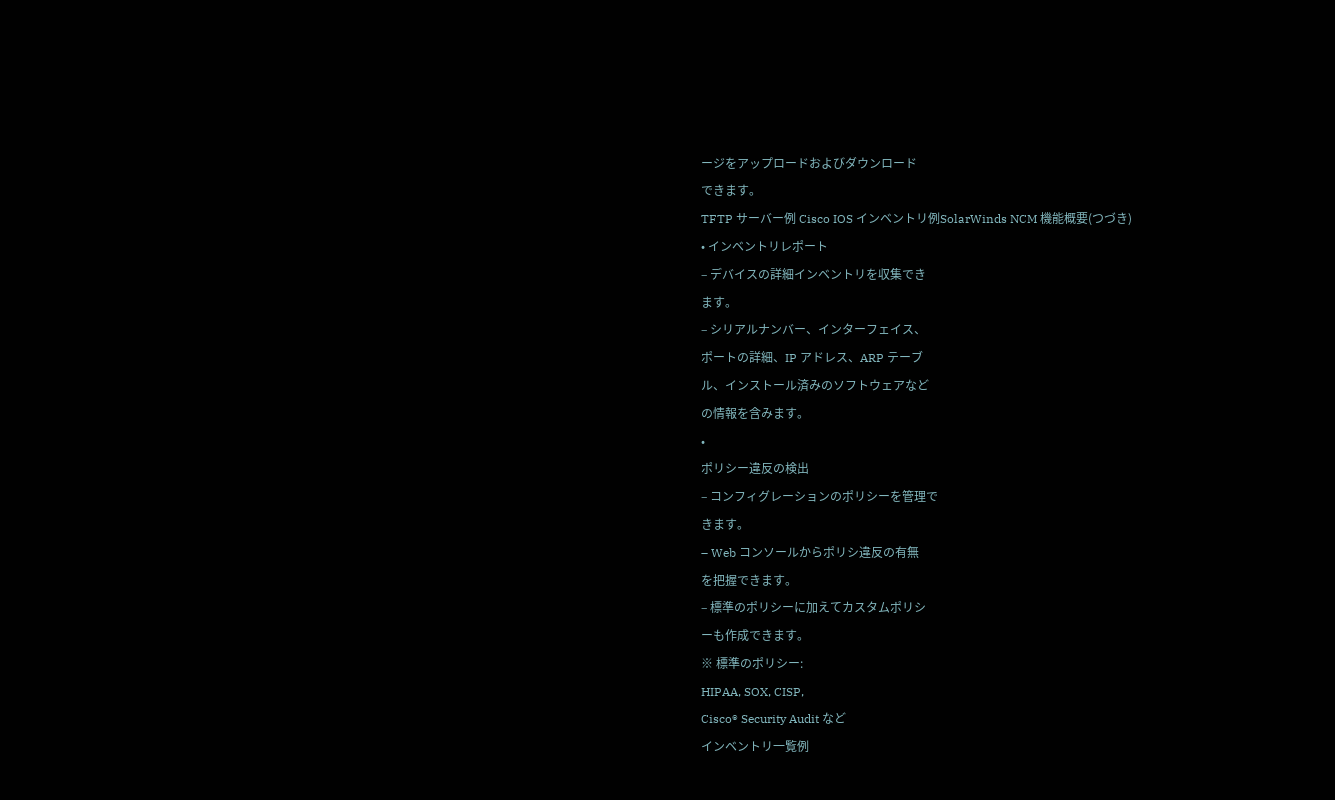ージをアップロードおよびダウンロード
できます。
TFTP サーバー例 Cisco IOS インベントリ例SolarWinds NCM 機能概要(つづき)
• インベントリレポート
– デバイスの詳細インベントリを収集でき
ます。
– シリアルナンバー、インターフェイス、
ポートの詳細、IP アドレス、ARP テーブ
ル、インストール済みのソフトウェアなど
の情報を含みます。
•
ポリシー違反の検出
– コンフィグレーションのポリシーを管理で
きます。
– Web コンソールからポリシ違反の有無
を把握できます。
– 標準のポリシーに加えてカスタムポリシ
ーも作成できます。
※ 標準のポリシー:
HIPAA, SOX, CISP,
Cisco® Security Audit など
インベントリ一覧例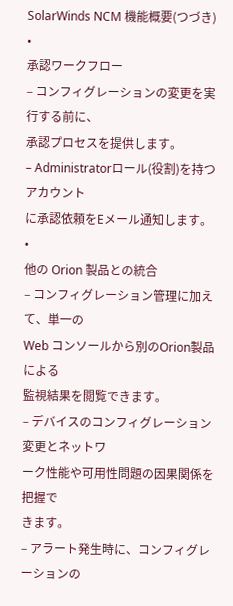SolarWinds NCM 機能概要(つづき)
•
承認ワークフロー
– コンフィグレーションの変更を実行する前に、
承認プロセスを提供します。
– Administratorロール(役割)を持つアカウント
に承認依頼をEメール通知します。
•
他の Orion 製品との統合
– コンフィグレーション管理に加えて、単一の
Web コンソールから別のOrion製品による
監視結果を閲覧できます。
– デバイスのコンフィグレーション変更とネットワ
ーク性能や可用性問題の因果関係を把握で
きます。
– アラート発生時に、コンフィグレーションの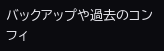バックアップや過去のコンフィ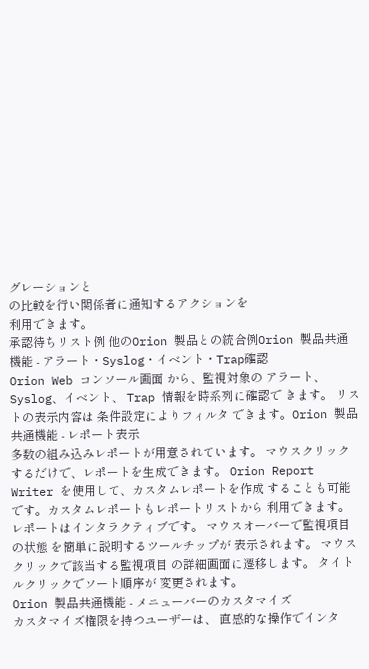グレーションと
の比較を行い関係者に通知するアクションを
利用できます。
承認待ちリスト例 他のOrion 製品との統合例Orion 製品共通機能 - アラート・Syslog・イベント・Trap確認
Orion Web コンソール画面 から、監視対象の アラート、Syslog、イベント、 Trap 情報を時系列に確認で きます。 リストの表示内容は 条件設定によりフィルタ できます。Orion 製品共通機能 - レポート表示
多数の組み込みレポートが用意されています。 マウスクリックするだけで、レポートを生成できます。 Orion Report Writer を使用して、カスタムレポートを作成 することも可能です。カスタムレポートもレポートリストから 利用できます。 レポートはインタラクティブです。 マウスオーバーで監視項目の状態 を簡単に説明するツールチップが 表示されます。 マウスクリックで該当する監視項目 の詳細画面に遷移します。 タイトルクリックでソート順序が 変更されます。
Orion 製品共通機能 - メニューバーのカスタマイズ
カスタマイズ権限を持つユーザーは、 直感的な操作でインタ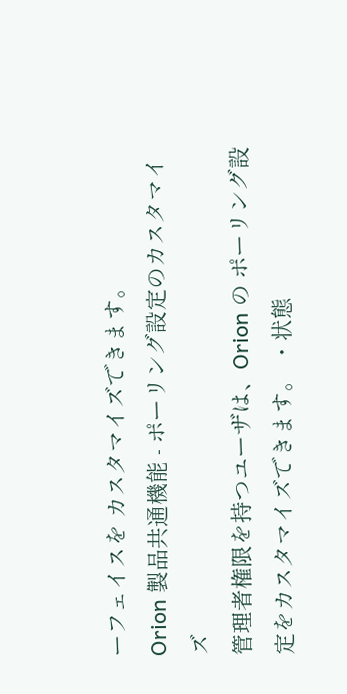ーフェイスを カスタマイズできます。
Orion 製品共通機能 - ポーリング設定のカスタマイズ
管理者権限を持つユーザは、Orion の ポーリング設定をカスタマイズできます。 ・状態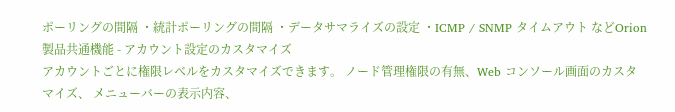ポーリングの間隔 ・統計ポーリングの間隔 ・データサマライズの設定 ・ICMP / SNMP タイムアウト などOrion 製品共通機能 - アカウント設定のカスタマイズ
アカウントごとに権限レベルをカスタマイズできます。 ノード管理権限の有無、Web コンソール画面のカスタマイズ、 メニューバーの表示内容、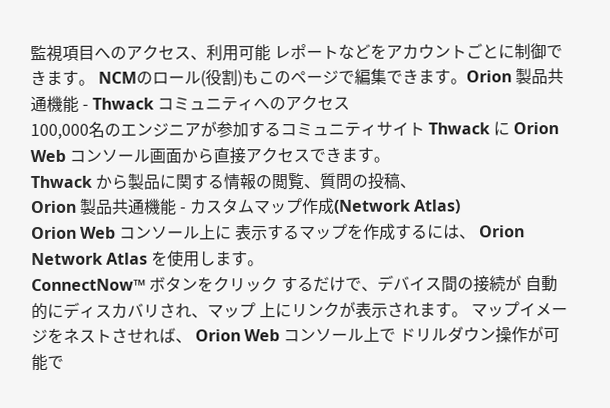監視項目へのアクセス、利用可能 レポートなどをアカウントごとに制御できます。 NCMのロール(役割)もこのページで編集できます。Orion 製品共通機能 - Thwack コミュニティへのアクセス
100,000名のエンジニアが参加するコミュニティサイト Thwack に Orion Web コンソール画面から直接アクセスできます。
Thwack から製品に関する情報の閲覧、質問の投稿、
Orion 製品共通機能 - カスタムマップ作成(Network Atlas)
Orion Web コンソール上に 表示するマップを作成するには、 Orion Network Atlas を使用します。
ConnectNow™ ボタンをクリック するだけで、デバイス間の接続が 自動的にディスカバリされ、マップ 上にリンクが表示されます。 マップイメージをネストさせれば、 Orion Web コンソール上で ドリルダウン操作が可能で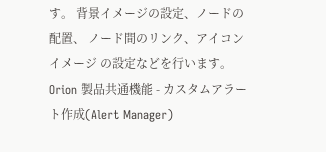す。 背景イメージの設定、ノードの配置、 ノード間のリンク、アイコンイメージ の設定などを行います。
Orion 製品共通機能 - カスタムアラート作成(Alert Manager)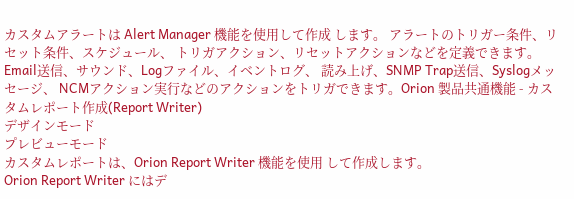カスタムアラートは Alert Manager 機能を使用して作成 します。 アラートのトリガー条件、リセット条件、スケジュール、 トリガアクション、リセットアクションなどを定義できます。 Email送信、サウンド、Logファイル、イベントログ、 読み上げ、SNMP Trap送信、Syslogメッセージ、 NCMアクション実行などのアクションをトリガできます。Orion 製品共通機能 - カスタムレポート作成(Report Writer)
デザインモード
プレビューモード
カスタムレポートは、Orion Report Writer 機能を使用 して作成します。
Orion Report Writer にはデ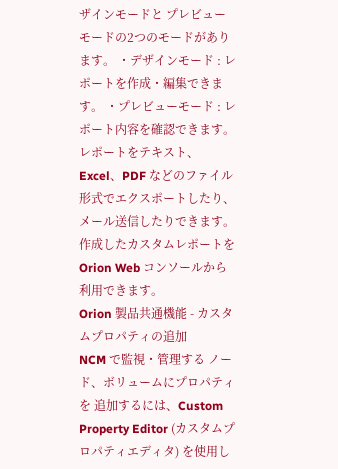ザインモードと プレビューモードの2つのモードがあります。 ・デザインモード : レポートを作成・編集できます。 ・プレビューモード : レポート内容を確認できます。 レポートをテキスト、Excel、PDF などのファイル 形式でエクスポートしたり、メール送信したりできます。 作成したカスタムレポートを Orion Web コンソールから 利用できます。
Orion 製品共通機能 - カスタムプロパティの追加
NCM で監視・管理する ノード、ボリュームにプロパティを 追加するには、Custom Property Editor (カスタムプロパティエディタ) を使用し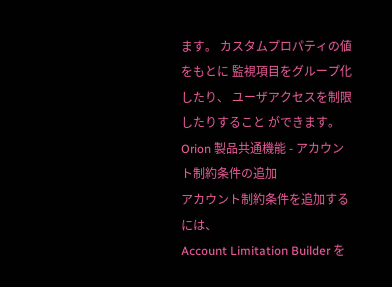ます。 カスタムプロパティの値をもとに 監視項目をグループ化したり、 ユーザアクセスを制限したりすること ができます。Orion 製品共通機能 - アカウント制約条件の追加
アカウント制約条件を追加するには、
Account Limitation Builder を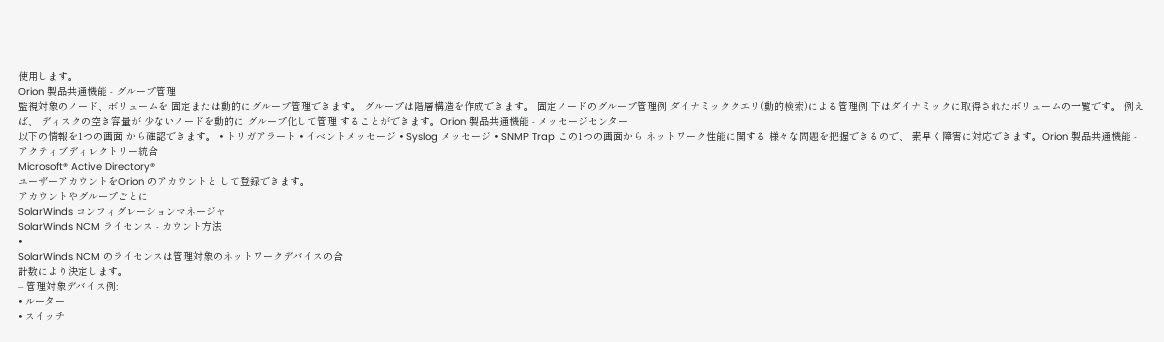使用します。
Orion 製品共通機能 - グループ管理
監視対象のノード、ボリュームを 固定または動的にグループ管理できます。 グループは階層構造を作成できます。 固定ノードのグループ管理例 ダイナミッククエリ(動的検索)による管理例 下はダイナミックに取得されたボリュームの一覧です。 例えば、 ディスクの空き容量が 少ないノードを動的に グループ化して管理 することができます。Orion 製品共通機能 - メッセージセンター
以下の情報を1つの画面 から確認できます。 • トリガアラート • イベントメッセージ • Syslog メッセージ • SNMP Trap この1つの画面から ネットワーク性能に関する 様々な問題を把握できるので、 素早く障害に対応できます。Orion 製品共通機能 - アクティブディレクトリー統合
Microsoft® Active Directory®
ユーザーアカウントをOrion のアカウントと して登録できます。
アカウントやグループごとに
SolarWinds コンフィグレーションマネージャ
SolarWinds NCM ライセンス - カウント方法
•
SolarWinds NCM のライセンスは管理対象のネットワークデバイスの合
計数により決定します。
– 管理対象デバイス例:
• ルーター
• スイッチ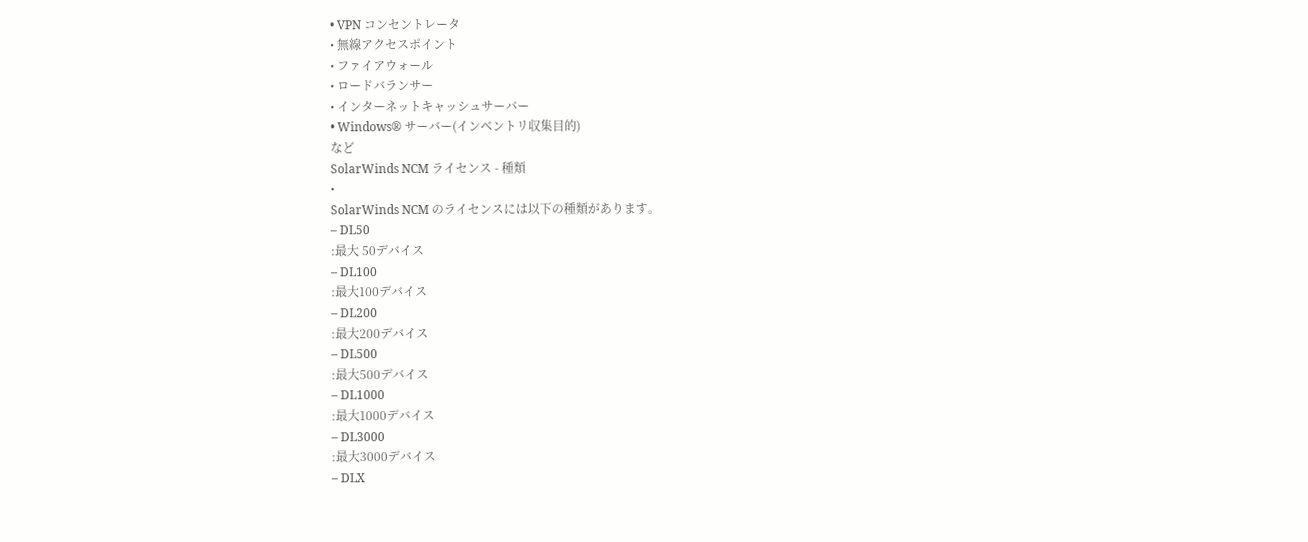• VPN コンセントレータ
• 無線アクセスポイント
• ファイアウォール
• ロードバランサー
• インターネットキャッシュサーバー
• Windows® サーバー(インベントリ収集目的)
など
SolarWinds NCM ライセンス - 種類
•
SolarWinds NCM のライセンスには以下の種類があります。
– DL50
:最大 50デバイス
– DL100
:最大100デバイス
– DL200
:最大200デバイス
– DL500
:最大500デバイス
– DL1000
:最大1000デバイス
– DL3000
:最大3000デバイス
– DLX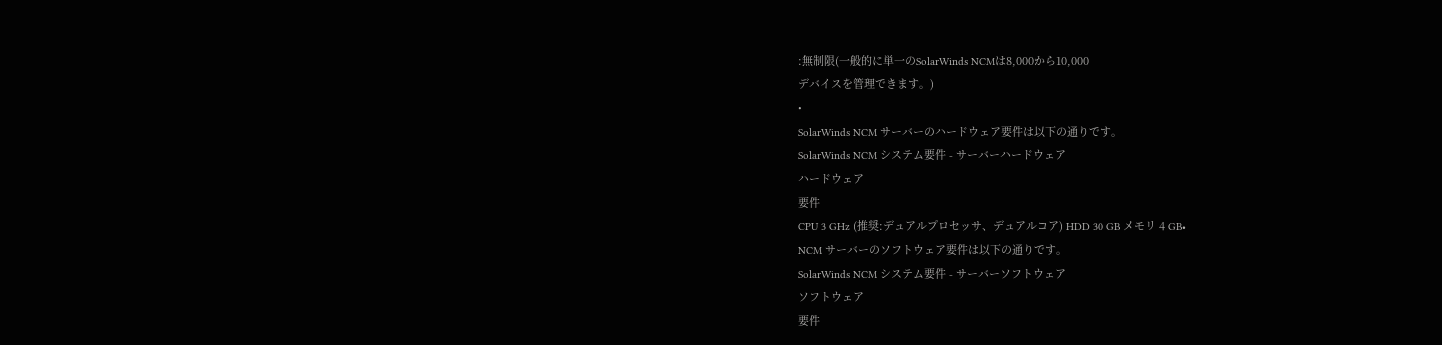:無制限(一般的に単一のSolarWinds NCMは8,000から10,000
デバイスを管理できます。)
•
SolarWinds NCM サーバーのハードウェア要件は以下の通りです。
SolarWinds NCM システム要件 - サーバーハードウェア
ハードウェア
要件
CPU 3 GHz (推奨:デュアルプロセッサ、デュアルコア) HDD 30 GB メモリ 4 GB•
NCM サーバーのソフトウェア要件は以下の通りです。
SolarWinds NCM システム要件 - サーバーソフトウェア
ソフトウェア
要件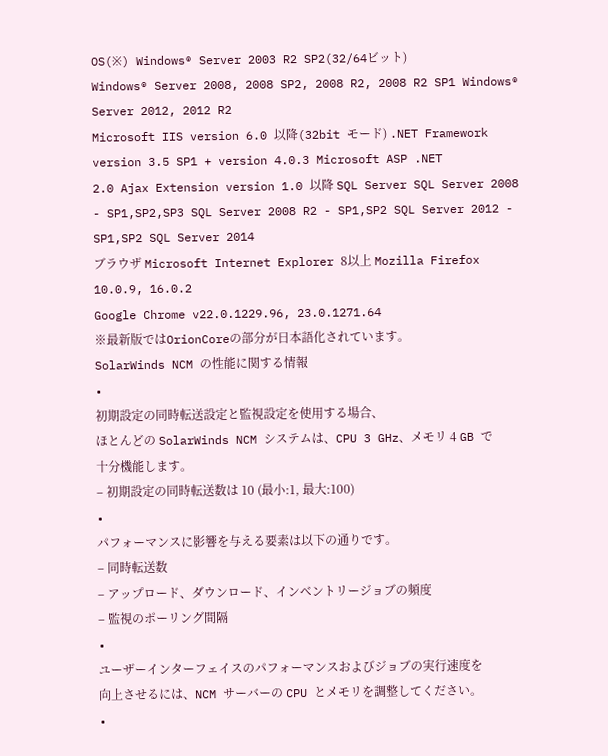OS(※) Windows® Server 2003 R2 SP2(32/64ビット)
Windows® Server 2008, 2008 SP2, 2008 R2, 2008 R2 SP1 Windows® Server 2012, 2012 R2
Microsoft IIS version 6.0 以降(32bit モード) .NET Framework version 3.5 SP1 + version 4.0.3 Microsoft ASP .NET
2.0 Ajax Extension version 1.0 以降 SQL Server SQL Server 2008 - SP1,SP2,SP3 SQL Server 2008 R2 - SP1,SP2 SQL Server 2012 - SP1,SP2 SQL Server 2014
ブラウザ Microsoft Internet Explorer 8以上 Mozilla Firefox 10.0.9, 16.0.2
Google Chrome v22.0.1229.96, 23.0.1271.64
※最新版ではOrionCoreの部分が日本語化されています。
SolarWinds NCM の性能に関する情報
•
初期設定の同時転送設定と監視設定を使用する場合、
ほとんどの SolarWinds NCM システムは、CPU 3 GHz、メモリ 4 GB で
十分機能します。
– 初期設定の同時転送数は 10 (最小:1, 最大:100)
•
パフォーマンスに影響を与える要素は以下の通りです。
– 同時転送数
– アップロード、ダウンロード、インベントリージョブの頻度
– 監視のポーリング間隔
•
ユーザーインターフェイスのパフォーマンスおよびジョブの実行速度を
向上させるには、NCM サーバーの CPU とメモリを調整してください。
•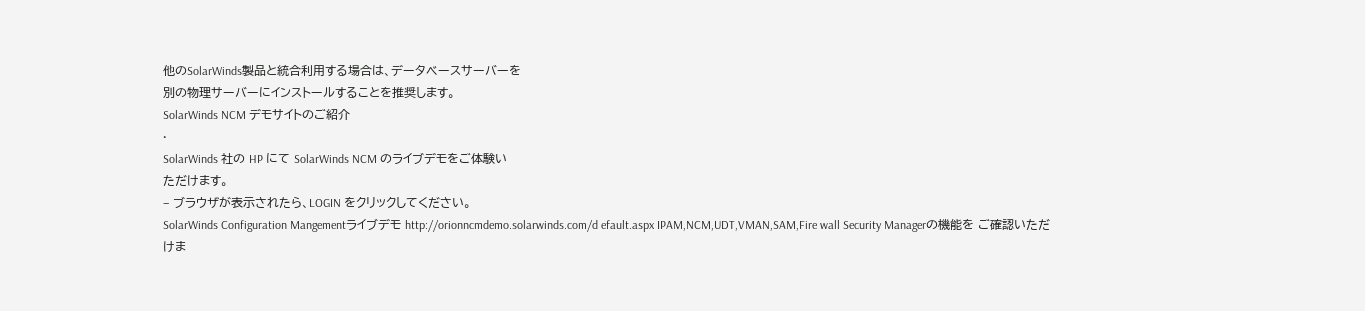他のSolarWinds製品と統合利用する場合は、データベースサーバーを
別の物理サーバーにインストールすることを推奨します。
SolarWinds NCM デモサイトのご紹介
•
SolarWinds 社の HP にて SolarWinds NCM のライブデモをご体験い
ただけます。
– ブラウザが表示されたら、LOGIN をクリックしてください。
SolarWinds Configuration Mangementライブデモ http://orionncmdemo.solarwinds.com/d efault.aspx IPAM,NCM,UDT,VMAN,SAM,Fire wall Security Managerの機能を ご確認いただけま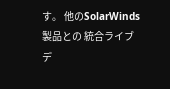す。 他のSolarWinds 製品との 統合ライブデ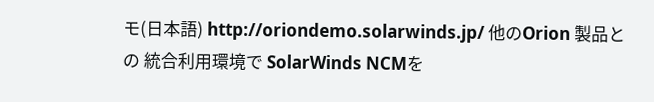モ(日本語) http://oriondemo.solarwinds.jp/ 他のOrion 製品との 統合利用環境で SolarWinds NCMを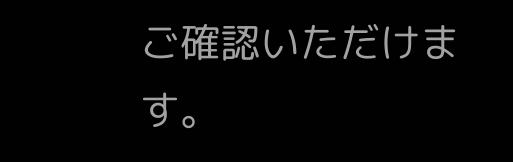ご確認いただけます。